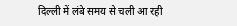दिल्ली में लंबे समय से चली आ रही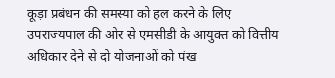कूड़ा प्रबंधन की समस्या को हल करने के लिए उपराज्यपाल की ओर से एमसीडी के आयुक्त को वित्तीय अधिकार देने से दो योजनाओं को पंख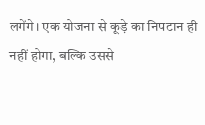लगेंगे। एक योजना से कूड़े का निपटान ही नहीं होगा, बल्कि उससे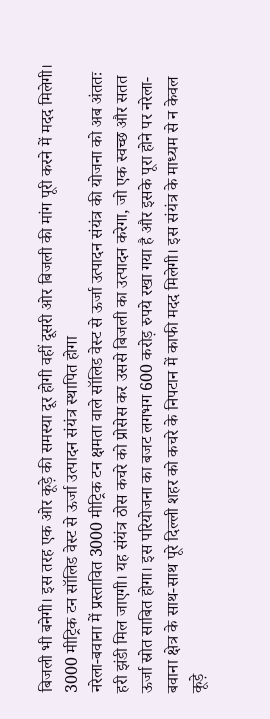बिजली भी बनेगी। इस तरह एक ओर कूड़े की समस्या दूर होगी वहीं दूसरी ओर बिजली की मांग पूरी करने में मदद मिलेगी।
3000 मीट्रिक टन सॉलिड वेस्ट से ऊर्जा उत्पादन संयंत्र स्थापित होगा
नरेला-बवाना में प्रस्तावित 3000 मीट्रिक टन क्षमता वाले सॉलिड वेस्ट से ऊर्जा उत्पादन संयंत्र की योजना को अब अंततः हरी झंडी मिल जाएगी। यह संयंत्र ठोस कचरे को प्रोसेस कर उससे बिजली का उत्पादन करेगा, जो एक स्वच्छ और सतत ऊर्जा स्रोत साबित होगा। इस परियोजना का बजट लगभग 600 करोड़ रुपये रखा गया है और इसके पूरा होने पर नरेला-बवाना क्षेत्र के साथ-साथ पूरे दिल्ली शहर को कचरे के निपटान में काफी मदद मिलेगी। इस संयंत्र के माध्यम से न केवल कूड़े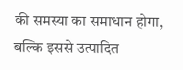की समस्या का समाधान होगा, बल्कि इससे उत्पादित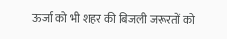ऊर्जा को भी शहर की बिजली जरूरतों को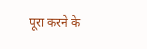पूरा करने के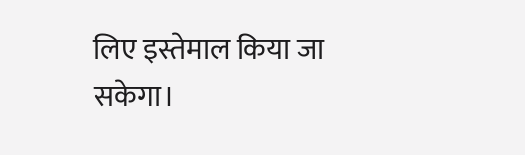लिए इस्तेमाल किया जा सकेगा।